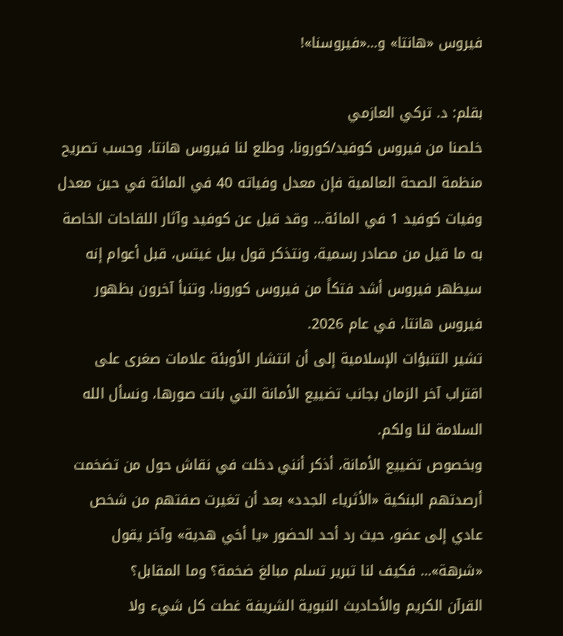فيروس «هانتا» و…«فيروسنا»!

بقلم: د. تركي العازمي
خلصنا من فيروس كوفيد/كورونا، وطلع لنا فيروس هانتا، وحسب تصريح منظمة الصحة العالمية فإن معدل وفياته 40 في المائة في حين معدل وفيات كوفيد 1 في المائة… وقد قيل عن كوفيد وآثار اللقاحات الخاصة به ما قيل من مصادر رسمية، ونتذكر قول بيل غيتس، قبل أعوام إنه سيظهر فيروس أشد فتكاً من فيروس كورونا، وتنبأ آخرون بظهور فيروس هانتا، في عام 2026.
تشير التنبؤات الإسلامية إلى أن انتشار الأوبئة علامات صغرى على اقتراب آخر الزمان بجانب تضييع الأمانة التي بانت صورها، ونسأل الله السلامة لنا ولكم.
وبخصوص تضييع الأمانة، أذكر أنني دخلت في نقاش حول من تضخمت أرصدتهم البنكية «الأثرياء الجدد» بعد أن تغيرت صفتهم من شخص عادي إلى عضو، حيث رد أحد الحضور «يا أخي هدية» وآخر يقول «شرهة»… فكيف لنا تبرير تسلم مبالغ ضخمة؟ وما المقابل؟
القرآن الكريم والأحاديث النبوية الشريفة غطت كل شيء ولا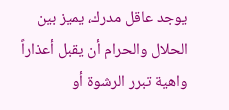يوجد عاقل مدرك، يميز بين الحلال والحرام أن يقبل أعذاراً واهية تبرر الرشوة أو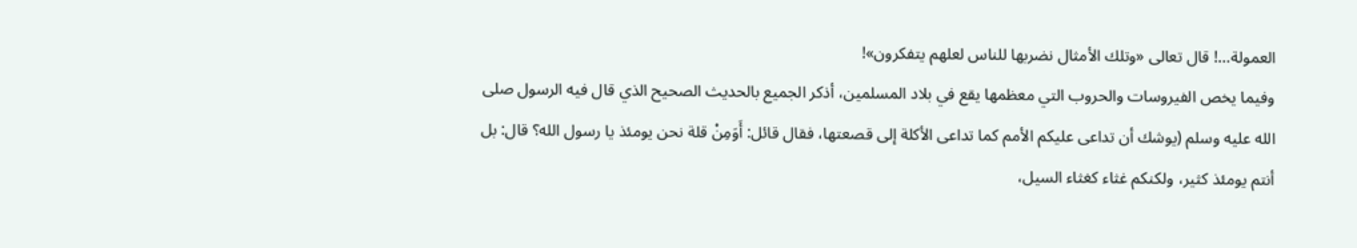العمولة…! قال تعالى «وتلك الأمثال نضربها للناس لعلهم يتفكرون»!
وفيما يخص الفيروسات والحروب التي معظمها يقع في بلاد المسلمين، أذكر الجميع بالحديث الصحيح الذي قال فيه الرسول صلى الله عليه وسلم (يوشك أن تداعى عليكم الأمم كما تداعى الأكلة إلى قصعتها، فقال قائل: أَوَمِنْ قلة نحن يومئذ يا رسول الله؟ قال: بل أنتم يومئذ كثير، ولكنكم غثاء كغثاء السيل،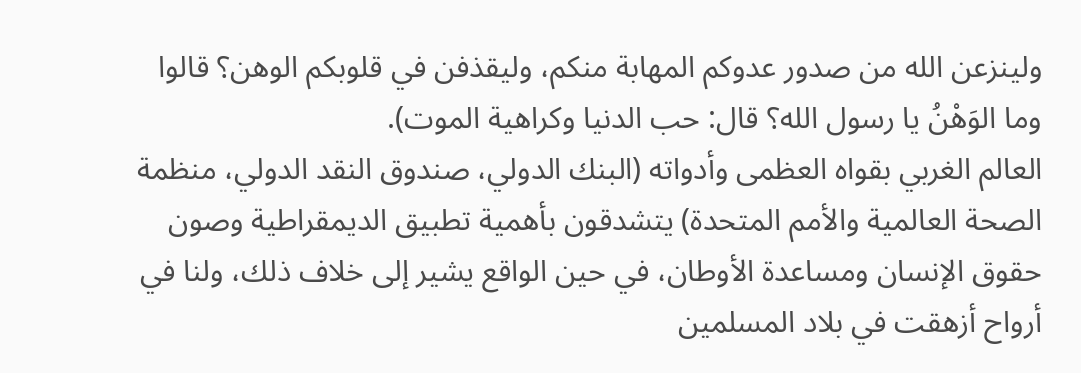ولينزعن الله من صدور عدوكم المهابة منكم، وليقذفن في قلوبكم الوهن؟ قالوا وما الوَهْنُ يا رسول الله؟ قال: حب الدنيا وكراهية الموت).
العالم الغربي بقواه العظمى وأدواته (البنك الدولي، صندوق النقد الدولي، منظمة الصحة العالمية والأمم المتحدة) يتشدقون بأهمية تطبيق الديمقراطية وصون حقوق الإنسان ومساعدة الأوطان، في حين الواقع يشير إلى خلاف ذلك، ولنا في أرواح أزهقت في بلاد المسلمين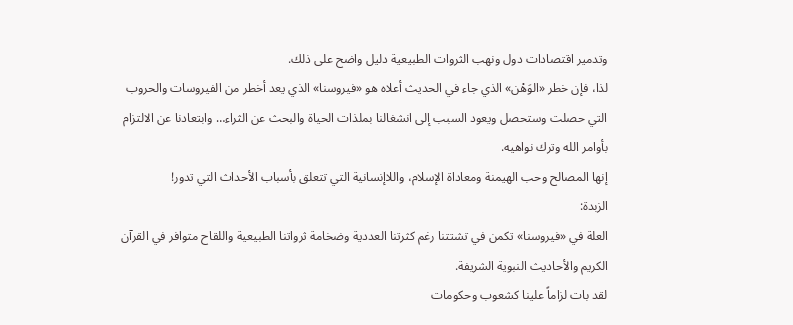وتدمير اقتصادات دول ونهب الثروات الطبيعية دليل واضح على ذلك.
لذا، فإن خطر «الوَهْن» الذي جاء في الحديث أعلاه هو «فيروسنا» الذي يعد أخطر من الفيروسات والحروب التي حصلت وستحصل ويعود السبب إلى انشغالنا بملذات الحياة والبحث عن الثراء… وابتعادنا عن الالتزام بأوامر الله وترك نواهيه.
إنها المصالح وحب الهيمنة ومعاداة الإسلام، واللاإنسانية التي تتعلق بأسباب الأحداث التي تدور!
الزبدة:
العلة في «فيروسنا» تكمن في تشتتنا رغم كثرتنا العددية وضخامة ثرواتنا الطبيعية واللقاح متوافر في القرآن الكريم والأحاديث النبوية الشريفة.
لقد بات لزاماً علينا كشعوب وحكومات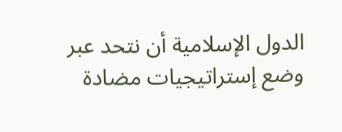الدول الإسلامية أن نتحد عبر وضع إستراتيجيات مضادة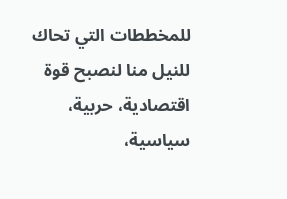للمخططات التي تحاك للنيل منا لنصبح قوة اقتصادية، حربية، سياسية،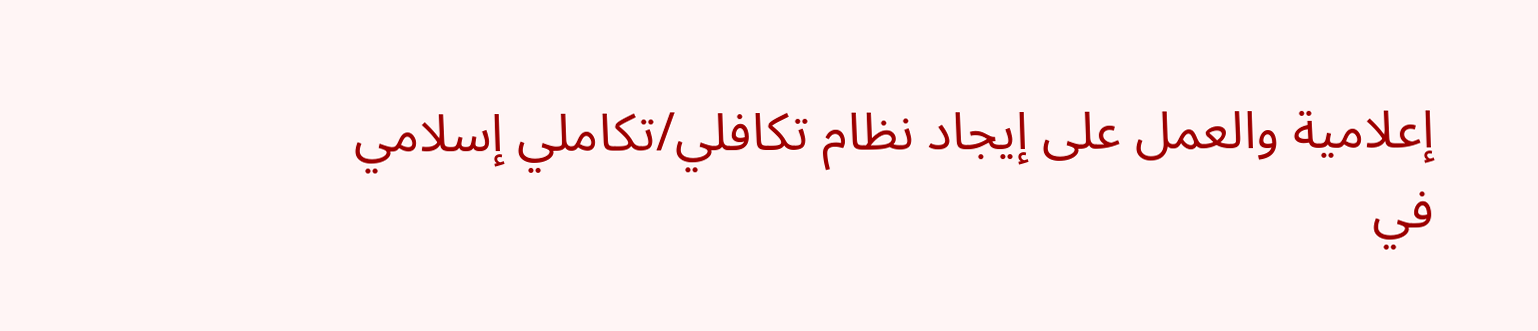إعلامية والعمل على إيجاد نظام تكافلي/تكاملي إسلامي في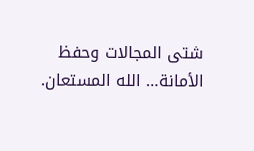شتى المجالات وحفظ الأمانة… الله المستعان.